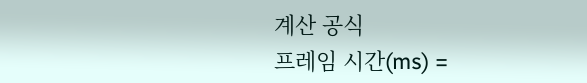계산 공식
프레임 시간(ms) =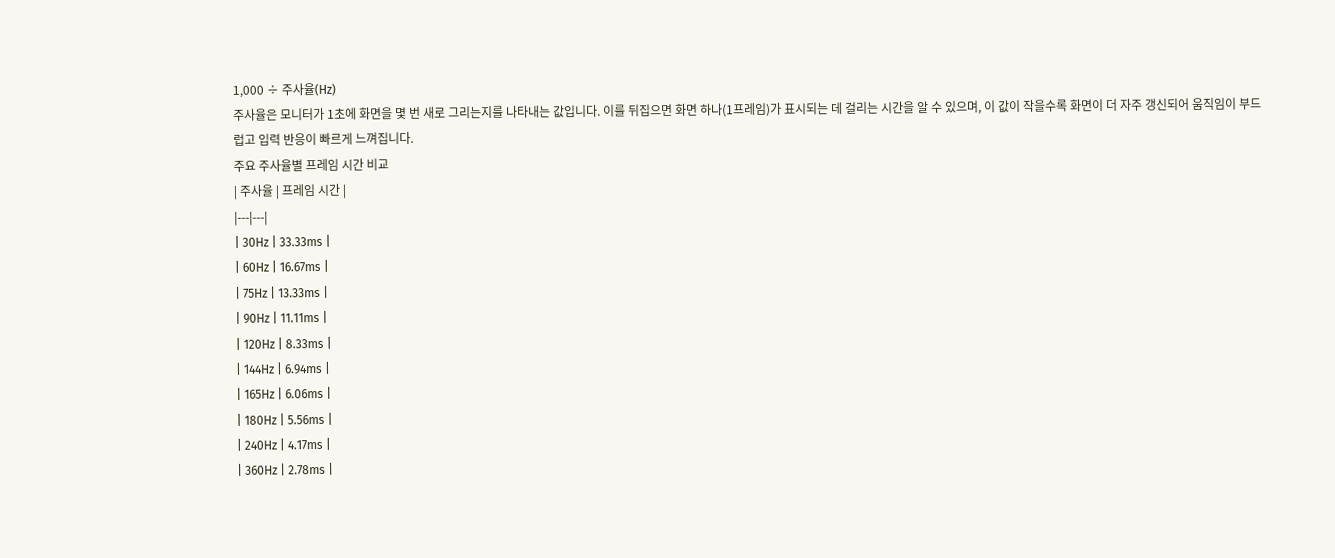1,000 ÷ 주사율(Hz)
주사율은 모니터가 1초에 화면을 몇 번 새로 그리는지를 나타내는 값입니다. 이를 뒤집으면 화면 하나(1프레임)가 표시되는 데 걸리는 시간을 알 수 있으며, 이 값이 작을수록 화면이 더 자주 갱신되어 움직임이 부드럽고 입력 반응이 빠르게 느껴집니다.
주요 주사율별 프레임 시간 비교
| 주사율 | 프레임 시간 |
|---|---|
| 30Hz | 33.33ms |
| 60Hz | 16.67ms |
| 75Hz | 13.33ms |
| 90Hz | 11.11ms |
| 120Hz | 8.33ms |
| 144Hz | 6.94ms |
| 165Hz | 6.06ms |
| 180Hz | 5.56ms |
| 240Hz | 4.17ms |
| 360Hz | 2.78ms |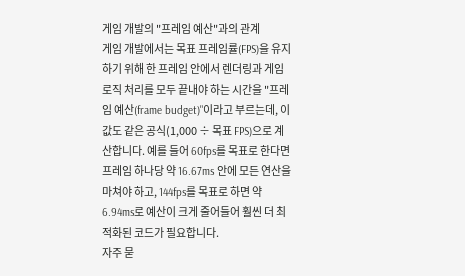게임 개발의 "프레임 예산"과의 관계
게임 개발에서는 목표 프레임률(FPS)을 유지하기 위해 한 프레임 안에서 렌더링과 게임 로직 처리를 모두 끝내야 하는 시간을 "프레임 예산(frame budget)"이라고 부르는데, 이 값도 같은 공식(1,000 ÷ 목표 FPS)으로 계산합니다. 예를 들어 60fps를 목표로 한다면 프레임 하나당 약 16.67ms 안에 모든 연산을 마쳐야 하고, 144fps를 목표로 하면 약 6.94ms로 예산이 크게 줄어들어 훨씬 더 최적화된 코드가 필요합니다.
자주 묻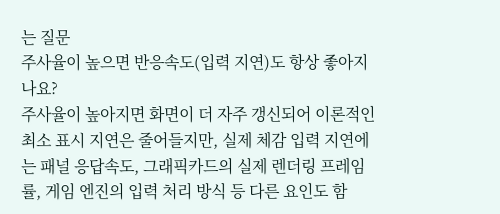는 질문
주사율이 높으면 반응속도(입력 지연)도 항상 좋아지나요?
주사율이 높아지면 화면이 더 자주 갱신되어 이론적인 최소 표시 지연은 줄어들지만, 실제 체감 입력 지연에는 패널 응답속도, 그래픽카드의 실제 렌더링 프레임률, 게임 엔진의 입력 처리 방식 등 다른 요인도 함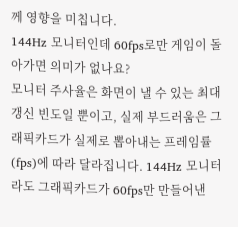께 영향을 미칩니다.
144Hz 모니터인데 60fps로만 게임이 돌아가면 의미가 없나요?
모니터 주사율은 화면이 낼 수 있는 최대 갱신 빈도일 뿐이고, 실제 부드러움은 그래픽카드가 실제로 뽑아내는 프레임률(fps)에 따라 달라집니다. 144Hz 모니터라도 그래픽카드가 60fps만 만들어낸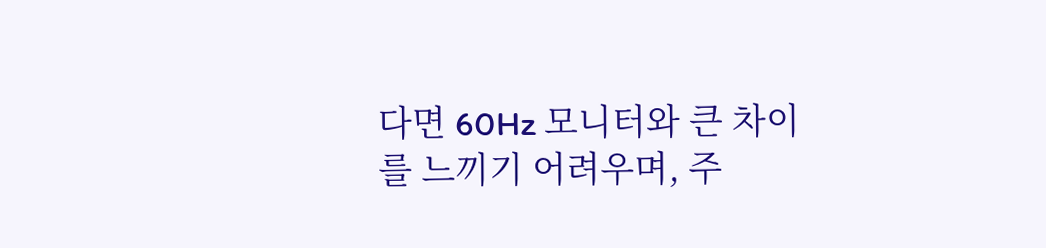다면 60Hz 모니터와 큰 차이를 느끼기 어려우며, 주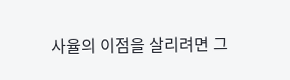사율의 이점을 살리려면 그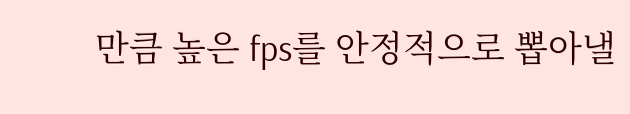만큼 높은 fps를 안정적으로 뽑아낼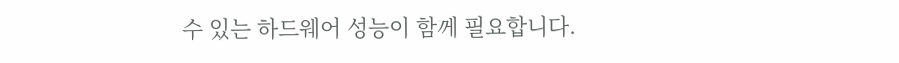수 있는 하드웨어 성능이 함께 필요합니다.